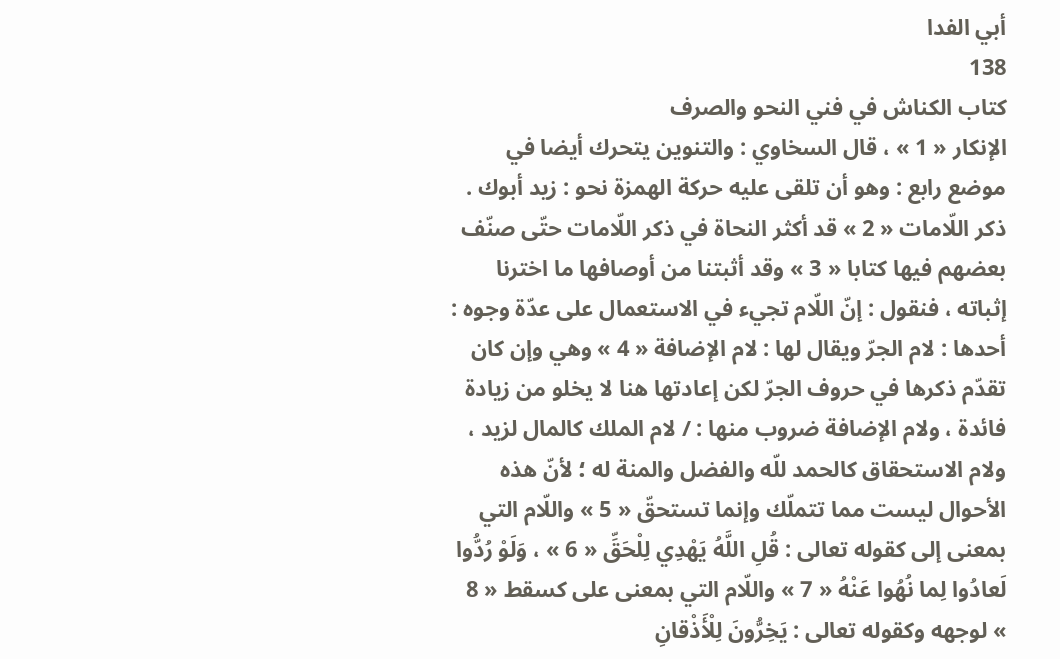أبي الفدا
138
كتاب الكناش في فني النحو والصرف
الإنكار « 1 » ، قال السخاوي : والتنوين يتحرك أيضا في موضع رابع : وهو أن تلقى عليه حركة الهمزة نحو : زيد أبوك . ذكر اللّامات « 2 » قد أكثر النحاة في ذكر اللّامات حتّى صنّف بعضهم فيها كتابا « 3 » وقد أثبتنا من أوصافها ما اخترنا إثباته ، فنقول : إنّ اللّام تجيء في الاستعمال على عدّة وجوه : أحدها : لام الجرّ ويقال لها : لام الإضافة « 4 » وهي وإن كان تقدّم ذكرها في حروف الجرّ لكن إعادتها هنا لا يخلو من زيادة فائدة ، ولام الإضافة ضروب منها : / لام الملك كالمال لزيد ، ولام الاستحقاق كالحمد للّه والفضل والمنة له ؛ لأنّ هذه الأحوال ليست مما تتملّك وإنما تستحقّ « 5 » واللّام التي بمعنى إلى كقوله تعالى : قُلِ اللَّهُ يَهْدِي لِلْحَقِّ « 6 » ، وَلَوْ رُدُّوا لَعادُوا لِما نُهُوا عَنْهُ « 7 » واللّام التي بمعنى على كسقط « 8 » لوجهه وكقوله تعالى : يَخِرُّونَ لِلْأَذْقانِ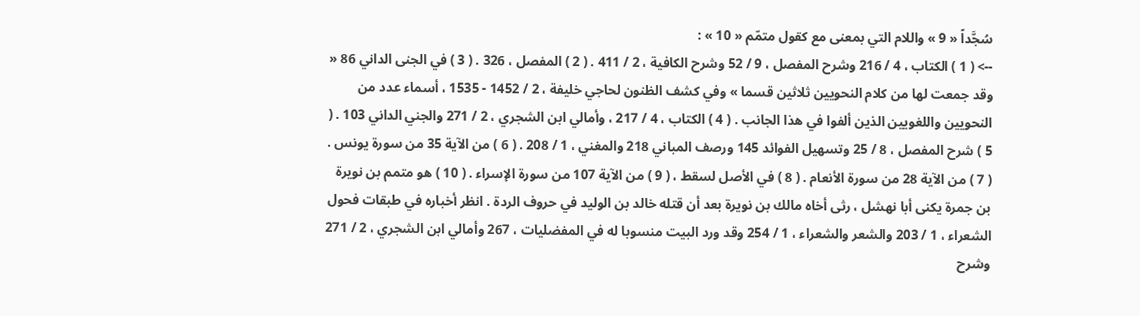سُجَّداً « 9 » واللام التي بمعنى مع كقول متمّم « 10 » :
--> ( 1 ) الكتاب ، 4 / 216 وشرح المفصل ، 9 / 52 وشرح الكافية ، 2 / 411 . ( 2 ) المفصل ، 326 . ( 3 ) في الجنى الداني 86 « وقد جمعت لها من كلام النحويين ثلاثين قسما » وفي كشف الظنون لحاجي خليفة ، 2 / 1452 - 1535 ، أسماء عدد من النحويين واللغويين الذين ألفوا في هذا الجانب . ( 4 ) الكتاب ، 4 / 217 ، وأمالي ابن الشجري ، 2 / 271 والجني الداني 103 . ( 5 ) شرح المفصل ، 8 / 25 وتسهيل الفوائد 145 ورصف المباني 218 والمغني ، 1 / 208 . ( 6 ) من الآية 35 من سورة يونس . ( 7 ) من الآية 28 من سورة الأنعام . ( 8 ) في الأصل لسقط ، ( 9 ) من الآية 107 من سورة الإسراء . ( 10 ) هو متمم بن نويرة بن جمرة يكنى أبا نهشل ، رثى أخاه مالك بن نويرة بعد أن قتله خالد بن الوليد في حروف الردة . انظر أخباره في طبقات فحول الشعراء ، 1 / 203 والشعر والشعراء ، 1 / 254 وقد ورد البيت منسوبا له في المفضليات ، 267 وأمالي ابن الشجري ، 2 / 271 وشرح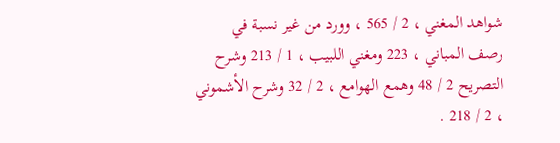شواهد المغني ، 2 / 565 ، وورد من غير نسبة في رصف المباني ، 223 ومغني اللبيب ، 1 / 213 وشرح التصريح 2 / 48 وهمع الهوامع ، 2 / 32 وشرح الأشموني ، 2 / 218 .